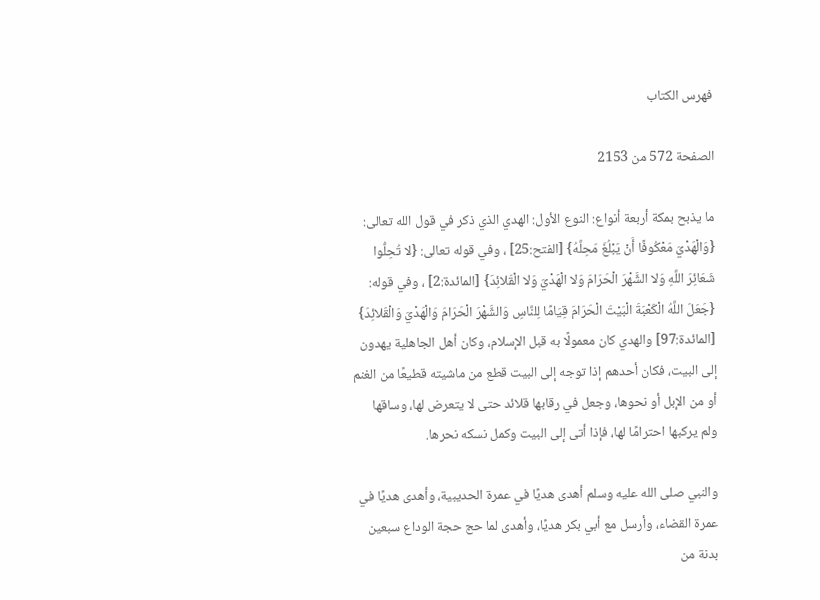فهرس الكتاب

الصفحة 572 من 2153

ما يذبح بمكة أربعة أنواع: النوع الأول: الهدي الذي ذكر في قول الله تعالى: {وَالْهَدْيَ مَعْكُوفًا أَنْ يَبْلُغَ مَحِلَّهُ} [الفتح:25] ، وفي قوله تعالى: {لا تُحِلُّوا شَعَائِرَ اللَّهِ وَلا الشَّهْرَ الْحَرَامَ وَلا الْهَدْيَ وَلا الْقَلائِدَ} [المائدة:2] ، وفي قوله: {جَعَلَ اللَّهُ الْكَعْبَةَ الْبَيْتَ الْحَرَامَ قِيَامًا لِلنَّاسِ وَالشَّهْرَ الْحَرَامَ وَالْهَدْيَ وَالْقَلائِدَ} [المائدة:97] والهدي كان معمولًا به قبل الإسلام، وكان أهل الجاهلية يهدون إلى البيت، فكان أحدهم إذا توجه إلى البيت قطع من ماشيته قطيعًا من الغنم أو من الإبل أو نحوها، وجعل في رقابها قلائد حتى لا يتعرض لها، وساقها ولم يركبها احترامًا لها، فإذا أتى إلى البيت وكمل نسكه نحرها.

والنبي صلى الله عليه وسلم أهدى هديًا في عمرة الحديبية، وأهدى هديًا في عمرة القضاء، وأرسل مع أبي بكر هديًا، وأهدى لما حج حجة الوداع سبعين بدنة من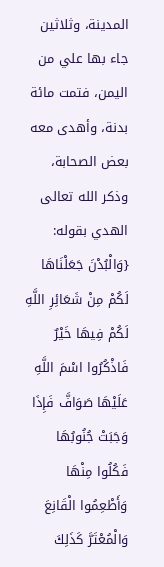المدينة، وثلاثين جاء بها علي من اليمن، فتمت مائة بدنة، وأهدى معه بعض الصحابة، وذكر الله تعالى الهدي بقوله: {وَالْبُدْنَ جَعَلْنَاهَا لَكُمْ مِنْ شَعَائِرِ اللَّهِ لَكُمْ فِيهَا خَيْرٌ فَاذْكُرُوا اسْمَ اللَّهِ عَلَيْهَا صَوَافَّ فَإِذَا وَجَبَتْ جُنُوبُهَا فَكُلُوا مِنْهَا وَأَطْعِمُوا الْقَانِعَ وَالْمُعْتَرَّ كَذَلِكَ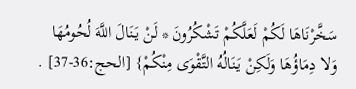سَخَّرْنَاهَا لَكُمْ لَعَلَّكُمْ تَشْكُرُونَ * لَنْ يَنَالَ اللَّهَ لُحُومُهَا وَلا دِمَاؤُهَا وَلَكِنْ يَنَالُهُ التَّقْوَى مِنْكُمْ} [الحج:36-37] .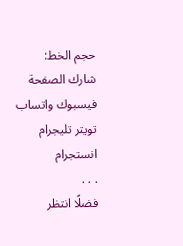حجم الخط:
شارك الصفحة
فيسبوك واتساب تويتر تليجرام انستجرام
. . .
فضلًا انتظر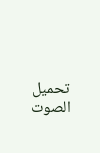تحميل الصوت